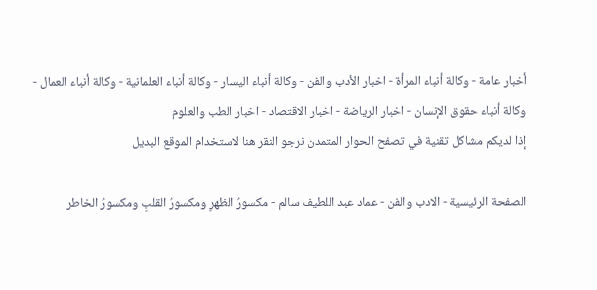أخبار عامة - وكالة أنباء المرأة - اخبار الأدب والفن - وكالة أنباء اليسار - وكالة أنباء العلمانية - وكالة أنباء العمال - وكالة أنباء حقوق الإنسان - اخبار الرياضة - اخبار الاقتصاد - اخبار الطب والعلوم
إذا لديكم مشاكل تقنية في تصفح الحوار المتمدن نرجو النقر هنا لاستخدام الموقع البديل

الصفحة الرئيسية - الادب والفن - عماد عبد اللطيف سالم - مكسورُ الظهرِ ومكسورُ القلبِ ومكسورُ الخاطر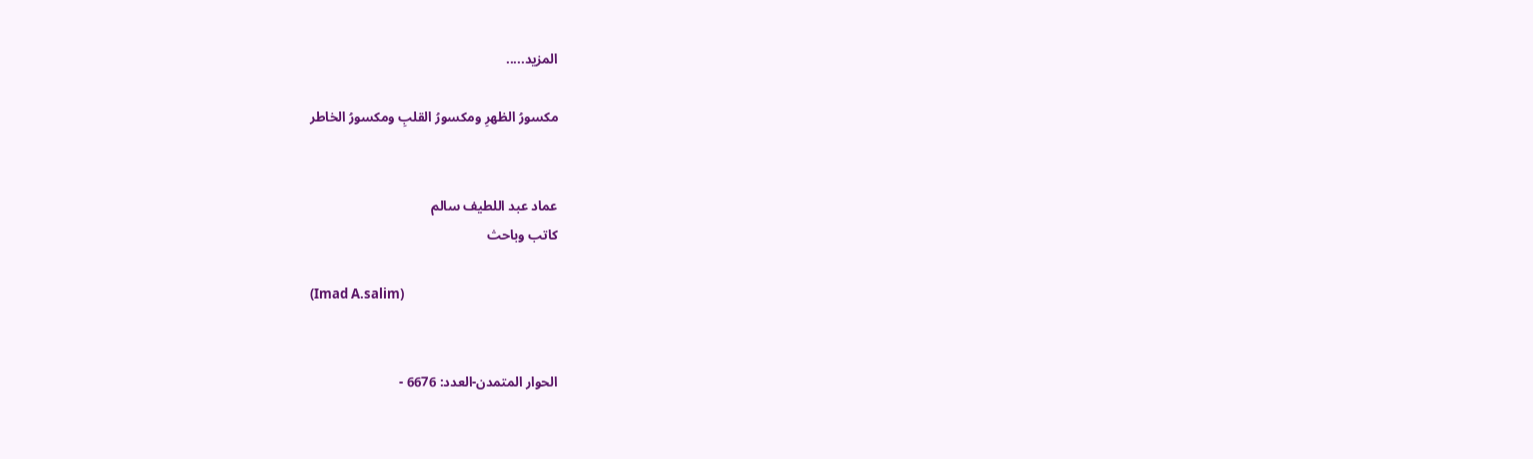المزيد.....

مكسورُ الظهرِ ومكسورُ القلبِ ومكسورُ الخاطر


عماد عبد اللطيف سالم
كاتب وباحث

(Imad A.salim)


الحوار المتمدن-العدد: 6676 -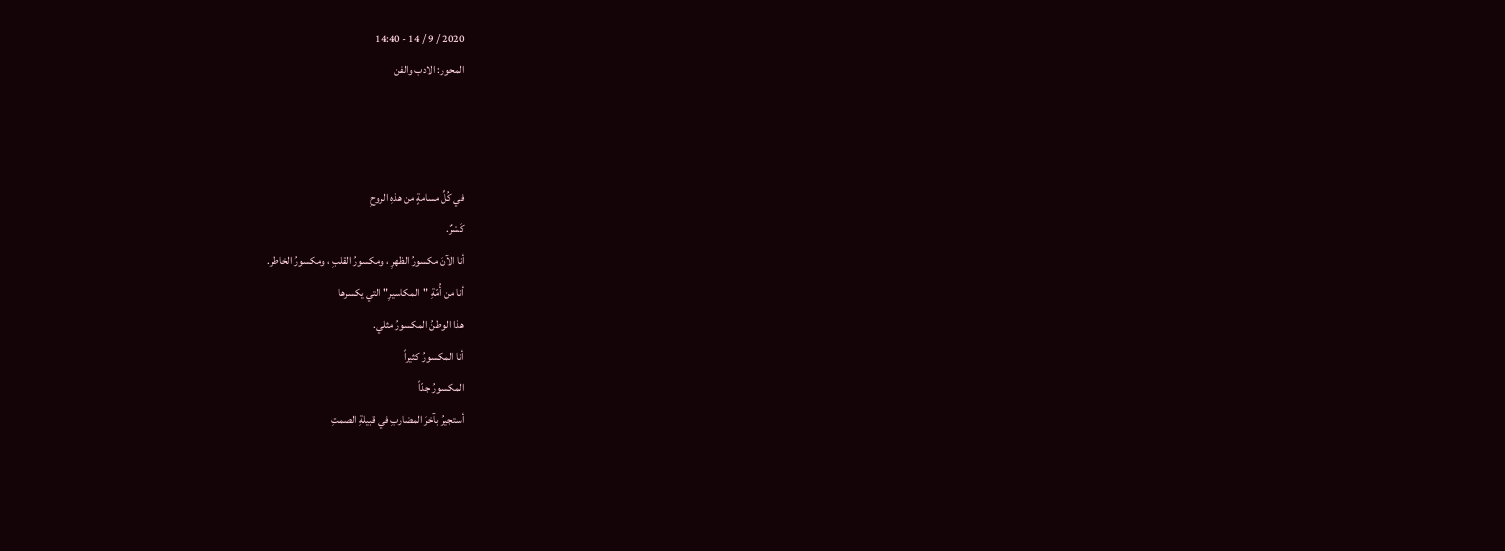2020 / 9 / 14 - 14:40
المحور: الادب والفن



في كُلِّ مسامةٍ من هذهِ الروحِ
كَسْرٌ.
أنا الآنَ مكسورُ الظهرِ ، ومكسورُ القلبِ ، ومكسورُ الخاطر.
أنا من أُمّةِ "المكاسيرِ" التي يكسرها
هذا الوطنُ المكسورُ مثلي.
أنا المكسورُ كثيراً
المكسورُ جدّاً
أستجيرُ بآخرَ المضاربِ في قبيلةِ الصمتِ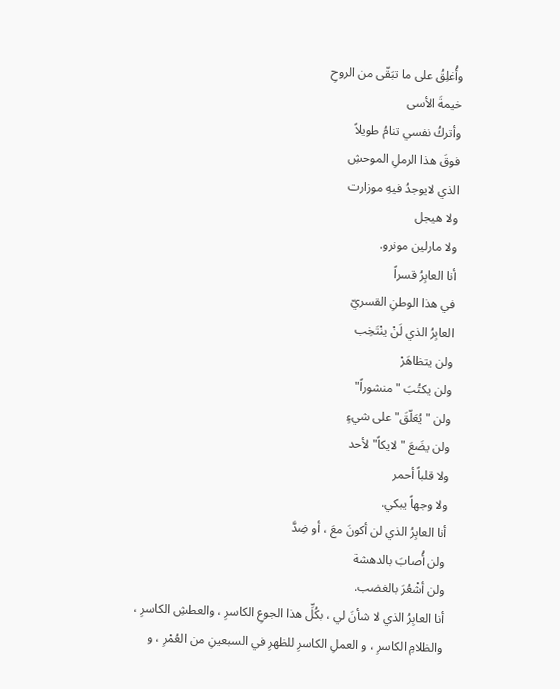وأُغلِقُ على ما تبَقّى من الروحِ
خيمةَ الأسى
وأتركُ نفسي تنامُ طويلاً
فوقَ هذا الرملِ الموحشِ
الذي لايوجدُ فيهِ موزارت
ولا هيجل
ولا مارلين مونرو.
أنا العابِرُ قسراً
في هذا الوطنِ القسريّ
العابِرُ الذي لَنْ ينْتَخِب
ولن يتظاهَرْ
ولن يكتُبَ "منشوراً"
ولن "يُعَلّقَ" على شيءٍ
ولن يضَعَ "لايكاً" لأحد
ولا قلباً أحمر
ولا وجهاً يبكي.
أنا العابِرُ الذي لن أكونَ معَ ، أو ضِدَّ
ولن أُصابَ بالدهشة
ولن أشْعُرَ بالغضب.
أنا العابِرُ الذي لا شأنَ لي ، بكُلِّ هذا الجوعِ الكاسرِ ، والعطشِ الكاسرِ ، والظلامِ الكاسرِ ، و العملِ الكاسرِ للظهرِ في السبعينِ من العُمْرِ ، و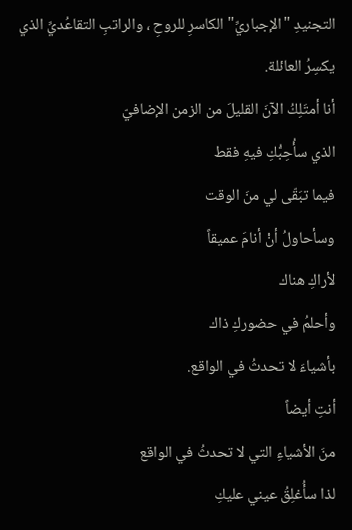التجنيدِ "الإجباريِّ" الكاسرِ للروحِ ، والراتبِ التقاعُديِّ الذي يكسِرُ العائلة.
أنا أمتَلِكُ الآنَ القليلَ من الزمن الإضافيّ
الذي سأُحِبُّكِ فيهِ فقط
فيما تبَقّى لي منَ الوقت
وسأحاولُ أنْ أنامَ عميقاً
لأراكِ هناك
وأحلمُ في حضوركِ ذاك
بأشياءَ لا تحدثُ في الواقع.
أنتِ أيضاً
منَ الأشياءِ التي لا تحدثُ في الواقع
لذا سأُغلِقُ عيني عليكِ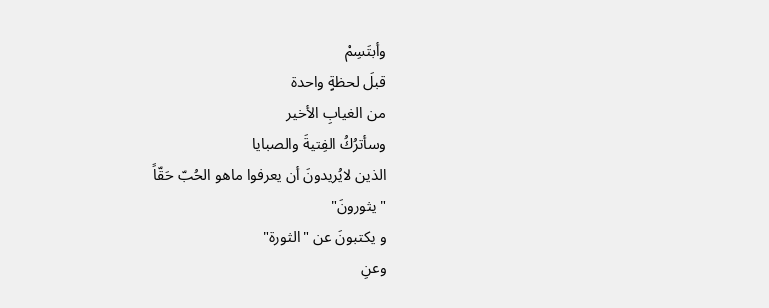وأبتَسِمْ
قبلَ لحظةٍ واحدة
من الغيابِ الأخير
وسأترُكُ الفِتيةَ والصبايا
الذين لايُريدونَ أن يعرفوا ماهو الحُبّ حَقّاً
"يثورونَ"
و يكتبونَ عن "الثورة"
وعنِ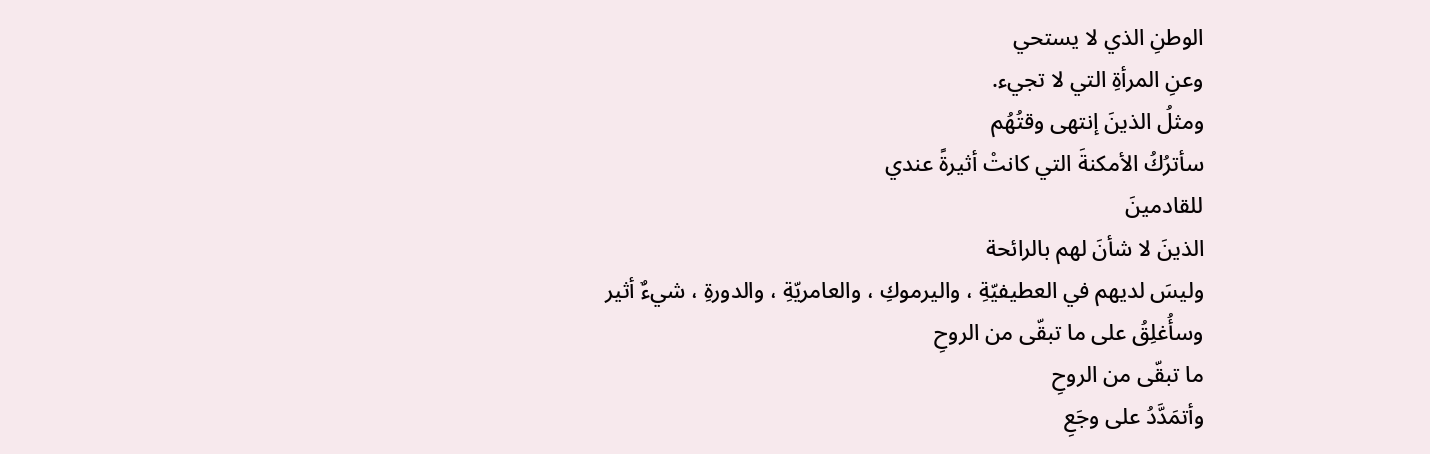الوطنِ الذي لا يستحي
وعنِ المرأةِ التي لا تجيء.
ومثلُ الذينَ إنتهى وقتُهُم
سأترُكُ الأمكنةَ التي كانتْ أثيرةً عندي
للقادمينَ
الذينَ لا شأنَ لهم بالرائحة
وليسَ لديهم في العطيفيّةِ ، واليرموكِ ، والعامريّةِ ، والدورةِ ، شيءٌ أثير
وسأُغلِقُ على ما تبقّى من الروحِ
ما تبقّى من الروحِ
وأتمَدَّدُ على وجَعِ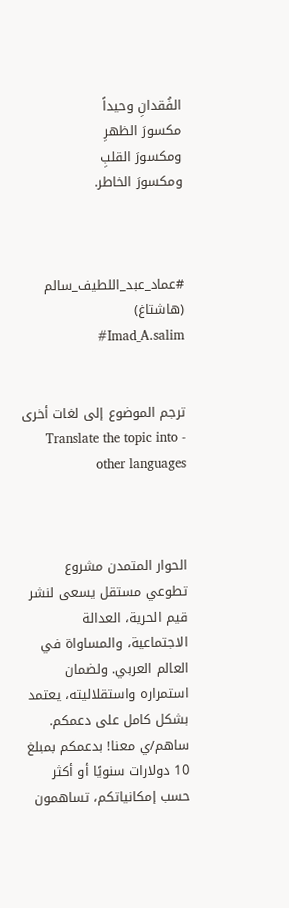الفُقدانِ وحيداً
مكسورَ الظهرِ
ومكسورَ القلبِ
ومكسورَ الخاطر.



#عماد_عبد_اللطيف_سالم (هاشتاغ)       Imad_A.salim#


ترجم الموضوع إلى لغات أخرى - Translate the topic into other languages



الحوار المتمدن مشروع تطوعي مستقل يسعى لنشر قيم الحرية، العدالة الاجتماعية، والمساواة في العالم العربي. ولضمان استمراره واستقلاليته، يعتمد بشكل كامل على دعمكم. ساهم/ي معنا! بدعمكم بمبلغ 10 دولارات سنويًا أو أكثر حسب إمكانياتكم، تساهمون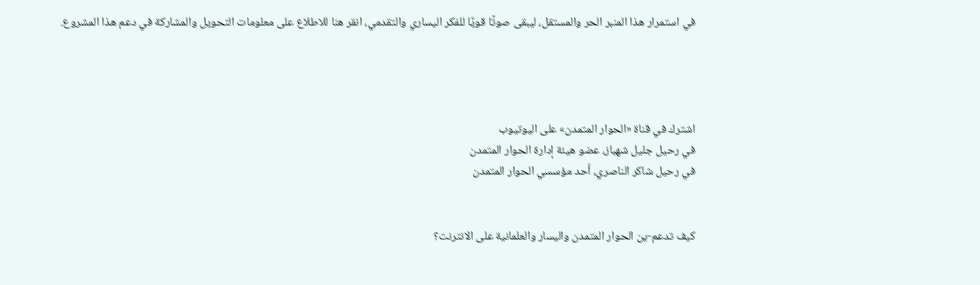في استمرار هذا المنبر الحر والمستقل، ليبقى صوتًا قويًا للفكر اليساري والتقدمي، انقر هنا للاطلاع على معلومات التحويل والمشاركة في دعم هذا المشروع.




اشترك في قناة «الحوار المتمدن» على اليوتيوب
في رحيل جليل شهباز، عضو هيئة إدارة الحوار المتمدن
في رحيل شاكر الناصري، أحد مؤسسي الحوار المتمدن


كيف تدعم-ين الحوار المتمدن واليسار والعلمانية على الانترنت؟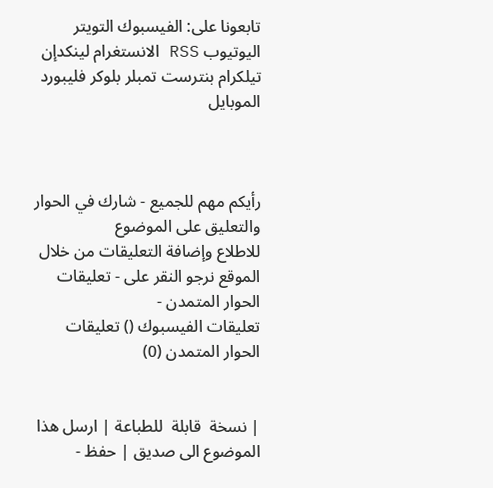تابعونا على: الفيسبوك التويتر اليوتيوب RSS الانستغرام لينكدإن تيلكرام بنترست تمبلر بلوكر فليبورد الموبايل



رأيكم مهم للجميع - شارك في الحوار والتعليق على الموضوع
للاطلاع وإضافة التعليقات من خلال الموقع نرجو النقر على - تعليقات الحوار المتمدن -
تعليقات الفيسبوك () تعليقات الحوار المتمدن (0)


| نسخة  قابلة  للطباعة | ارسل هذا الموضوع الى صديق | حفظ -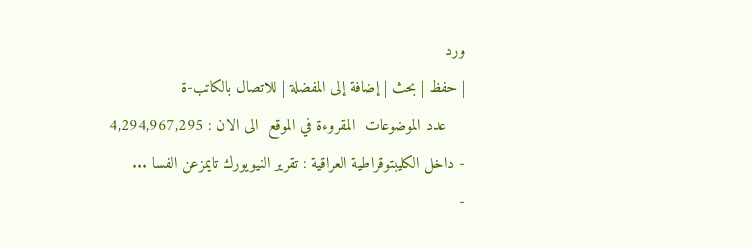ورد
| حفظ | بحث | إضافة إلى المفضلة | للاتصال بالكاتب-ة
    عدد الموضوعات  المقروءة في الموقع  الى الان : 4,294,967,295
- داخل الكليبتوقراطية العراقية : تقرير النيويورك تايمزعن الفسا ...
-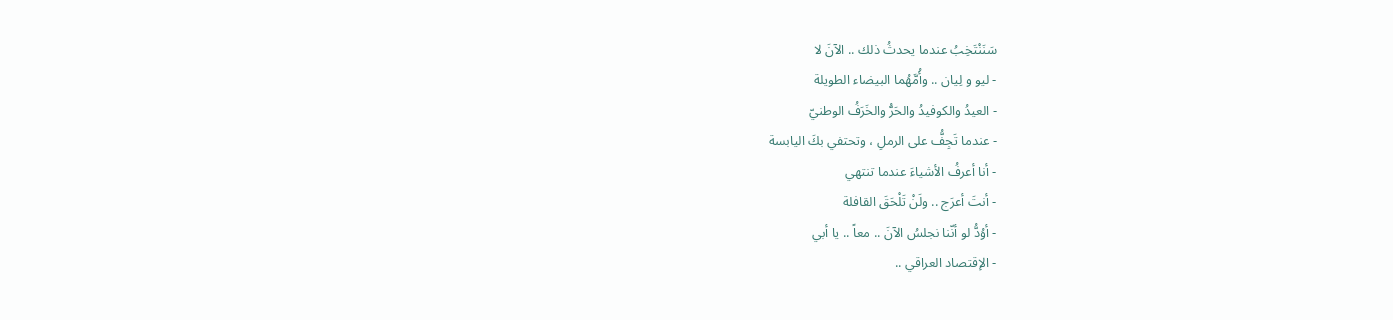سَنَنْتَخِبُ عندما يحدثُ ذلك .. الآنَ لا
- ليو و لِيان .. وأُمَّهُما البيضاء الطويلة
- العيدُ والكوفيدُ والحَرُّ والخَرَفُ الوطنيّ
- عندما تَجِفُّ على الرملِ ، وتحتفي بكَ اليابسة
- أنا أعرفُ الأشياءَ عندما تنتهي
- أنتَ أعرَج .. ولَنْ تَلْحَقَ القافلة
- أوُدُّ لو أنّنا نجلسُ الآنَ .. معاً .. يا أبي
- الإقتصاد العراقي ..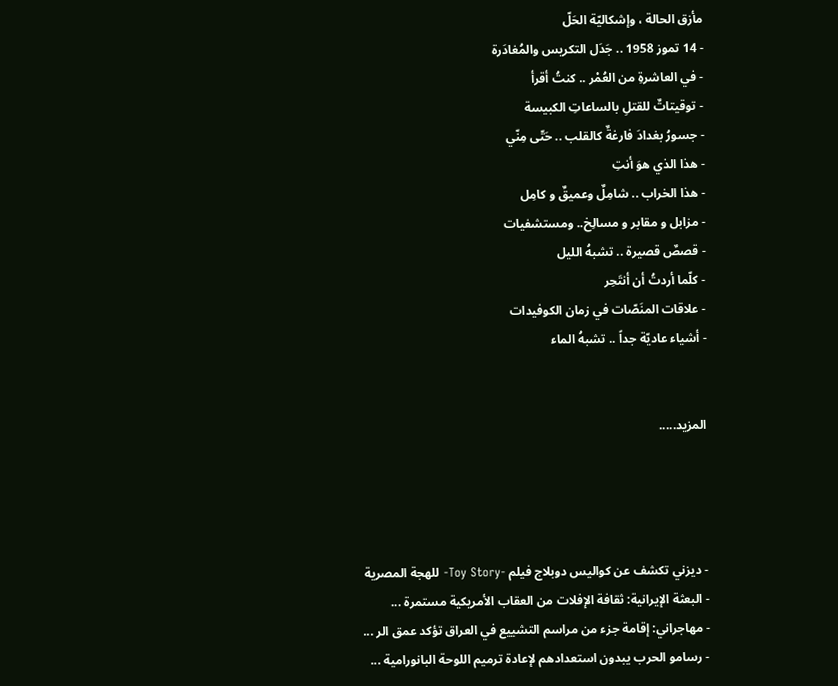مأزق الحالة ، وإشكاليّة الحَلّ
- 14 تموز 1958 .. جَدَل التكريس والمُغادَرة
- في العاشرةِ من العُمْر .. كنتُ أقرأ
- توقيتاتٌ للقتلِ بالساعاتِ الكبيسة
- جسورُ بغدادَ فارغةٌ كالقلب .. حَتّى مِنّي
- هذا الذي هوَ أنتِ
- هذا الخراب .. شامِلٌ وعميقٌ و كامِل
- مزابل و مقابر و مسالِخ.. ومستشفيات
- قصصٌ قصيرة .. تشبهُ الليل
- كلّما أردتُ أن أنتَحِر
- علاقات المنَصّات في زمان الكوفيدات
- أشياء عاديّة جداً .. تشبهُ الماء


المزيد.....




- ديزني تكشف عن كواليس دوبلاج فيلم -Toy Story- للهجة المصرية
- البعثة الإيرانية: ثقافة الإفلات من العقاب الأمريكية مستمرة ...
- مهاجراني: إقامة جزء من مراسم التشييع في العراق تؤكد عمق الر ...
- رسامو الحرب يبدون استعدادهم لإعادة ترميم اللوحة البانورامية ...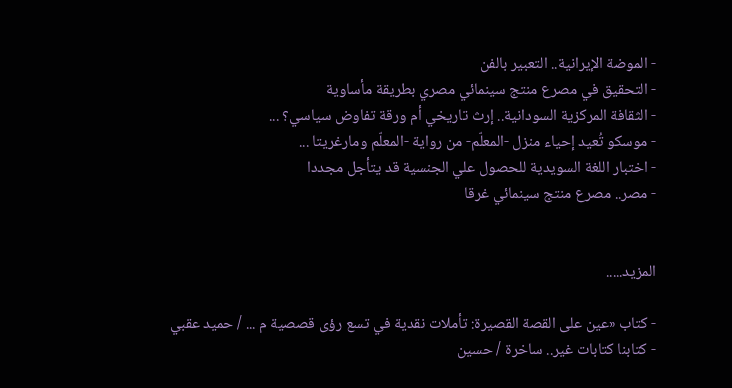- الموضة الإيرانية.. التعبير بالفن
- التحقيق في مصرع منتج سينمائي مصري بطريقة مأساوية
- الثقافة المركزية السودانية.. إرث تاريخي أم ورقة تفاوض سياسي؟ ...
- موسكو تُعيد إحياء منزل -المعلّم- من رواية -المعلّم ومارغريتا ...
- اختبار اللغة السويدية للحصول علي الجنسية قد يتأجل مجددا
- مصر.. مصرع منتج سينمائي غرقا


المزيد.....

- كتاب «عين على القصة القصيرة: تأملات نقدية في تسع رؤى قصصية م ... / حميد عقبي
- كتابنا كتابات غير.. ساخرة / حسين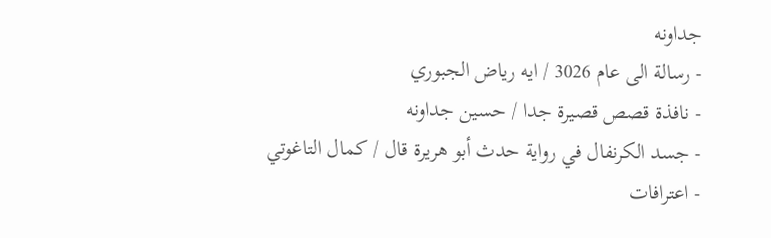جداونه
- رسالة الى عام 3026 / ايه رياض الجبوري
- نافذة قصص قصيرة جدا / حسين جداونه
- جسد الكرنفال في رواية حدث أبو هريرة قال / كمال التاغوتي
- اعترافات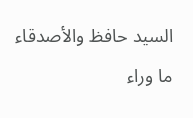السيد حافظ والأصدقاء ما وراء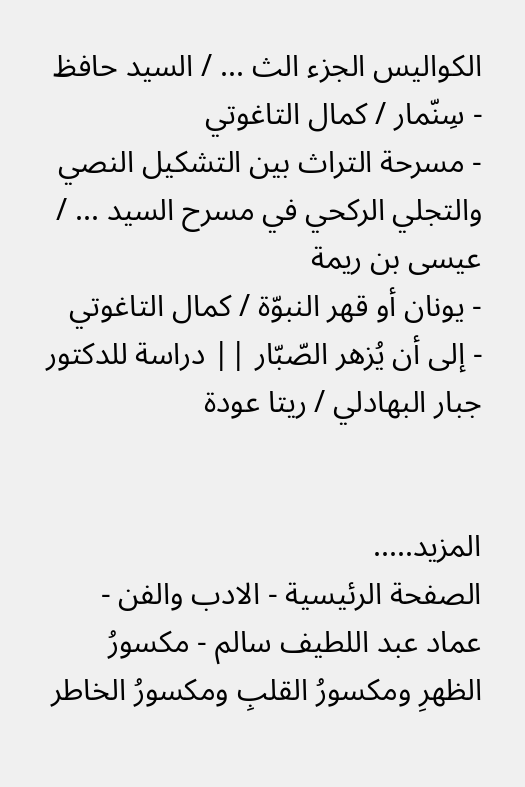الكواليس الجزء الث ... / السيد حافظ
- سِنّمار / كمال التاغوتي
- مسرحة التراث بين التشكيل النصي والتجلي الركحي في مسرح السيد ... / عيسى بن ريمة
- يونان أو قهر النبوّة / كمال التاغوتي
- إلى أن يُزهر الصّبّار || دراسة للدكتور جبار البهادلي / ريتا عودة


المزيد.....
الصفحة الرئيسية - الادب والفن - عماد عبد اللطيف سالم - مكسورُ الظهرِ ومكسورُ القلبِ ومكسورُ الخاطر